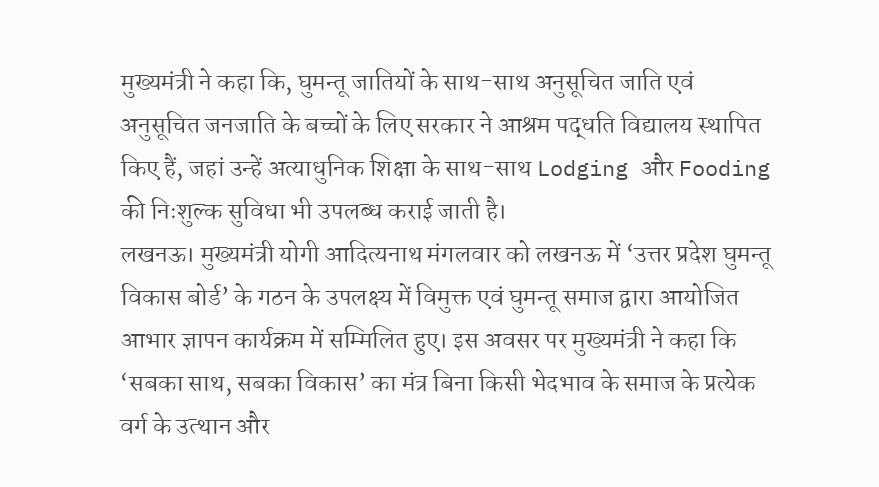मुख्यमंत्री ने कहा कि, घुमन्तू जातियों के साथ-साथ अनुसूचित जाति एवं अनुसूचित जनजाति के बच्चों के लिए सरकार ने आश्रम पद्धति विद्यालय स्थापित किए हैं, जहां उन्हें अत्याधुनिक शिक्षा के साथ-साथ Lodging और Fooding की निःशुल्क सुविधा भी उपलब्ध कराई जाती है।
लखनऊ। मुख्यमंत्री योगी आदित्यनाथ मंगलवार को लखनऊ में ‘उत्तर प्रदेश घुमन्तू विकास बोर्ड’ के गठन के उपलक्ष्य में विमुक्त एवं घुमन्तू समाज द्वारा आयोजित आभार ज्ञापन कार्यक्रम में सम्मिलित हुए। इस अवसर पर मुख्यमंत्री ने कहा कि ‘सबका साथ, सबका विकास’ का मंत्र बिना किसी भेदभाव के समाज के प्रत्येक वर्ग के उत्थान और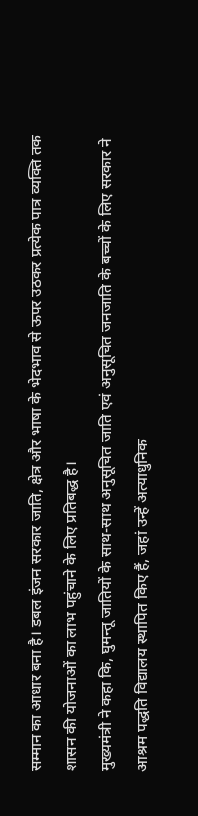सम्मान का आधार बना है। डबल इंजन सरकार जाति, क्षेत्र और भाषा के भेदभाव से ऊपर उठकर प्रत्येक पात्र व्यक्ति तक शासन की योजनाओं का लाभ पहुंचाने के लिए प्रतिबद्ध है।
मुख्यमंत्री ने कहा कि, घुमन्तू जातियों के साथ-साथ अनुसूचित जाति एवं अनुसूचित जनजाति के बच्चों के लिए सरकार ने आश्रम पद्धति विद्यालय स्थापित किए हैं, जहां उन्हें अत्याधुनिक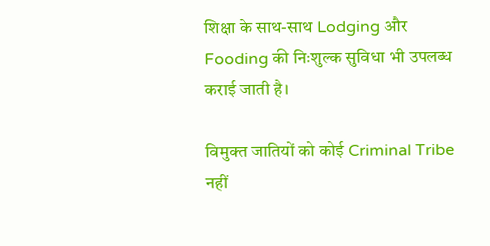शिक्षा के साथ-साथ Lodging और Fooding की निःशुल्क सुविधा भी उपलब्ध कराई जाती है।

विमुक्त जातियों को कोई Criminal Tribe नहीं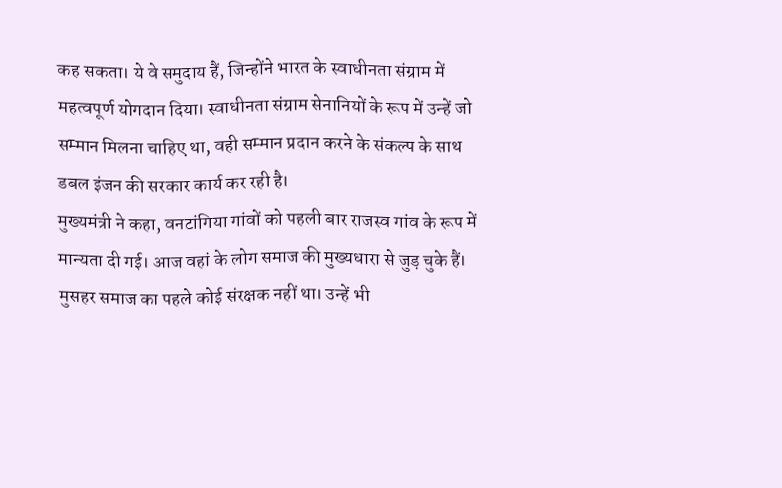कह सकता। ये वे समुदाय हैं, जिन्होंने भारत के स्वाधीनता संग्राम में महत्वपूर्ण योगदान दिया। स्वाधीनता संग्राम सेनानियों के रूप में उन्हें जो सम्मान मिलना चाहिए था, वही सम्मान प्रदान करने के संकल्प के साथ डबल इंजन की सरकार कार्य कर रही है।
मुख्यमंत्री ने कहा, वनटांगिया गांवों को पहली बार राजस्व गांव के रूप में मान्यता दी गई। आज वहां के लोग समाज की मुख्यधारा से जुड़ चुके हैं। मुसहर समाज का पहले कोई संरक्षक नहीं था। उन्हें भी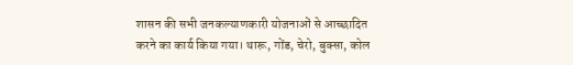शासन की सभी जनकल्याणकारी योजनाओं से आच्छादित करने का कार्य किया गया। थारू, गोंड, चेरो, बुक्सा, कोल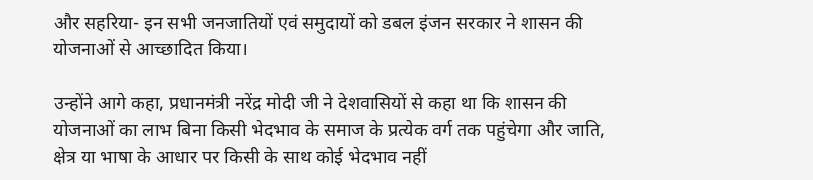और सहरिया- इन सभी जनजातियों एवं समुदायों को डबल इंजन सरकार ने शासन की योजनाओं से आच्छादित किया।

उन्होंने आगे कहा, प्रधानमंत्री नरेंद्र मोदी जी ने देशवासियों से कहा था कि शासन की योजनाओं का लाभ बिना किसी भेदभाव के समाज के प्रत्येक वर्ग तक पहुंचेगा और जाति, क्षेत्र या भाषा के आधार पर किसी के साथ कोई भेदभाव नहीं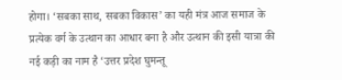होगा। ‘सबका साथ, सबका विकास’ का यही मंत्र आज समाज के प्रत्येक वर्ग के उत्थान का आधार बना है और उत्थान की इसी यात्रा की नई कड़ी का नाम है ‘उत्तर प्रदेश घुमन्तू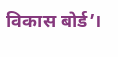विकास बोर्ड’।